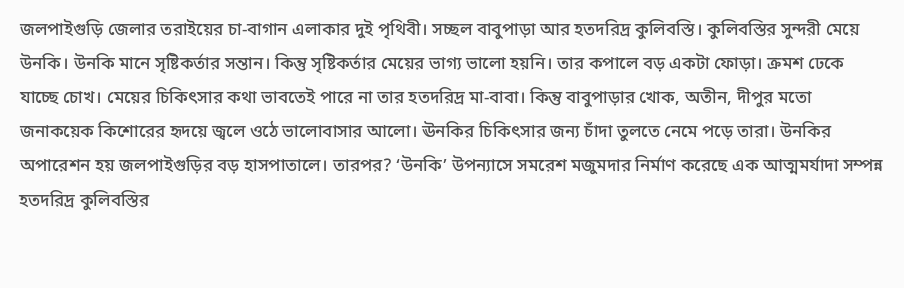জলপাইগুড়ি জেলার তরাইয়ের চা-বাগান এলাকার দুই পৃথিবী। সচ্ছল বাবুপাড়া আর হতদরিদ্র কুলিবস্তি। কুলিবস্তির সুন্দরী মেয়ে উনকি। উনকি মানে সৃষ্টিকর্তার সন্তান। কিন্তু সৃষ্টিকর্তার মেয়ের ভাগ্য ভালো হয়নি। তার কপালে বড় একটা ফোড়া। ক্রমশ ঢেকে যাচ্ছে চোখ। মেয়ের চিকিৎসার কথা ভাবতেই পারে না তার হতদরিদ্র মা-বাবা। কিন্তু বাবুপাড়ার খোক, অতীন, দীপুর মতো জনাকয়েক কিশোরের হৃদয়ে জ্বলে ওঠে ভালোবাসার আলো। ঊনকির চিকিৎসার জন্য চাঁদা তুলতে নেমে পড়ে তারা। উনকির অপারেশন হয় জলপাইগুড়ির বড় হাসপাতালে। তারপর? ‘উনকি’ উপন্যাসে সমরেশ মজুমদার নির্মাণ করেছে এক আত্মমর্যাদা সম্পন্ন হতদরিদ্র কুলিবস্তির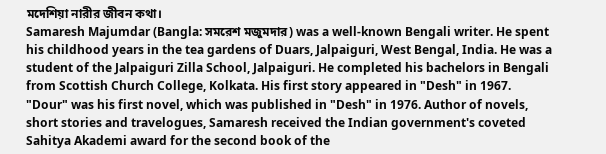মদেশিয়া নারীর জীবন কথা।
Samaresh Majumdar (Bangla: সমরেশ মজুমদার) was a well-known Bengali writer. He spent his childhood years in the tea gardens of Duars, Jalpaiguri, West Bengal, India. He was a student of the Jalpaiguri Zilla School, Jalpaiguri. He completed his bachelors in Bengali from Scottish Church College, Kolkata. His first story appeared in "Desh" in 1967. "Dour" was his first novel, which was published in "Desh" in 1976. Author of novels, short stories and travelogues, Samaresh received the Indian government's coveted Sahitya Akademi award for the second book of the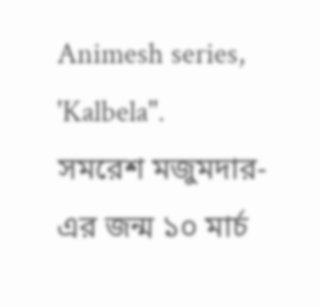Animesh series, 'Kalbela".
সমরেশ মজুমদার-এর জন্ম ১০ মার্চ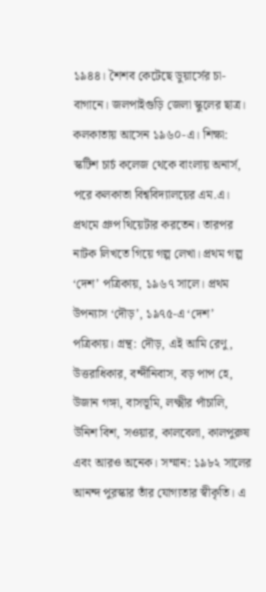১৯৪৪। শৈশব কেটেছে ডুয়ার্সের চা-বাগানে। জলপাইগুড়ি জেলা স্কুলের ছাত্র। কলকাতায় আসেন ১৯৬০-এ। শিক্ষা: স্কটিশ চার্চ কলেজ থেকে বাংলায় অনার্স, পরে কলকাতা বিশ্ববিদ্যালয়ের এম.এ। প্রথমে গ্রুপ থিয়েটার করতেন। তারপর নাটক লিখতে গিয়ে গল্প লেখা। প্রথম গল্প ‘দেশ’ পত্রিকায়, ১৯৬৭ সালে। প্রথম উপন্যাস ‘দৌড়’, ১৯৭৫-এ ‘দেশ’ পত্রিকায়। গ্রন্থ: দৌড়, এই আমি রেণু, উত্তরাধিকার, বন্দীনিবাস, বড় পাপ হে, উজান গঙ্গা, বাসভূমি, লক্ষ্মীর পাঁচালি, উনিশ বিশ, সওয়ার, কালবেলা, কালপুরুষ এবং আরও অনেক। সম্মান: ১৯৮২ সালের আনন্দ পুরস্কার তাঁর যোগ্যতার স্বীকৃতি। এ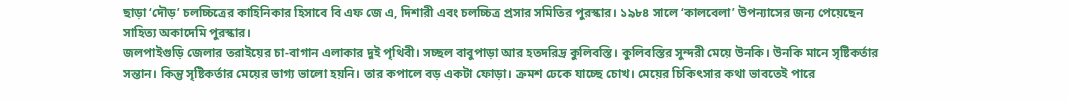ছাড়া ‘দৌড়’ চলচ্চিত্রের কাহিনিকার হিসাবে বি এফ জে এ, দিশারী এবং চলচ্চিত্র প্রসার সমিতির পুরস্কার। ১৯৮৪ সালে ‘কালবেলা’ উপন্যাসের জন্য পেয়েছেন সাহিত্য অকাদেমি পুরস্কার।
জলপাইগুড়ি জেলার তরাইয়ের চা-বাগান এলাকার দুই পৃথিবী। সচ্ছল বাবুপাড়া আর হতদরিদ্র কুলিবস্তি। কুলিবস্তির সুন্দরী মেয়ে উনকি। উনকি মানে সৃষ্টিকর্তার সন্তান। কিন্তু সৃষ্টিকর্তার মেয়ের ভাগ্য ভালো হয়নি। তার কপালে বড় একটা ফোড়া। ক্রমশ ঢেকে যাচ্ছে চোখ। মেয়ের চিকিৎসার কথা ভাবতেই পারে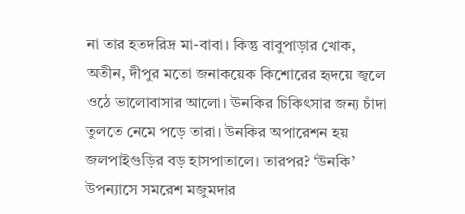না তার হতদরিদ্র মা-বাবা। কিন্তু বাবুপাড়ার খোক, অতীন, দীপুর মতো জনাকয়েক কিশোরের হৃদয়ে জ্বলে ওঠে ভালোবাসার আলো। ঊনকির চিকিৎসার জন্য চাঁদা তুলতে নেমে পড়ে তারা। উনকির অপারেশন হয় জলপাইগুড়ির বড় হাসপাতালে। তারপর? ‘উনকি’ উপন্যাসে সমরেশ মজুমদার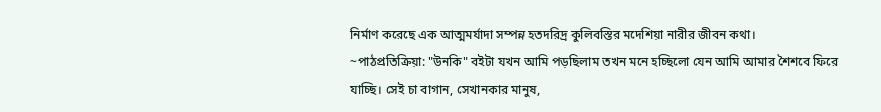নির্মাণ করেছে এক আত্মমর্যাদা সম্পন্ন হতদরিদ্র কুলিবস্তির মদেশিয়া নারীর জীবন কথা।
~পাঠপ্রতিক্রিয়া: "উনকি" বইটা যখন আমি পড়ছিলাম তখন মনে হচ্ছিলো যেন আমি আমার শৈশবে ফিরে যাচ্ছি। সেই চা বাগান, সেখানকার মানুষ,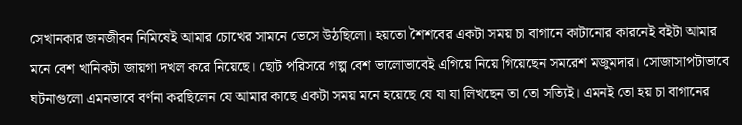সেখানকার জনজীবন নিমিষেই আমার চোখের সামনে ভেসে উঠছিলো। হয়তো শৈশবের একটা সময় চা বাগানে কাটানোর কারনেই বইটা আমার মনে বেশ খানিকটা জায়গা দখল করে নিয়েছে। ছোট পরিসরে গল্প বেশ ভালোভাবেই এগিয়ে নিয়ে গিয়েছেন সমরেশ মজুমদার। সোজাসাপটাভাবে ঘটনাগুলো এমনভাবে বর্ণনা করছিলেন যে আমার কাছে একটা সময় মনে হয়েছে যে যা যা লিখছেন তা তো সত্যিই। এমনই তো হয় চা বাগানের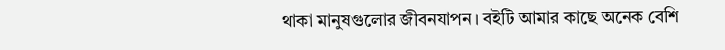থাকা মানুষগুলোর জীবনযাপন। বইটি আমার কাছে অনেক বেশি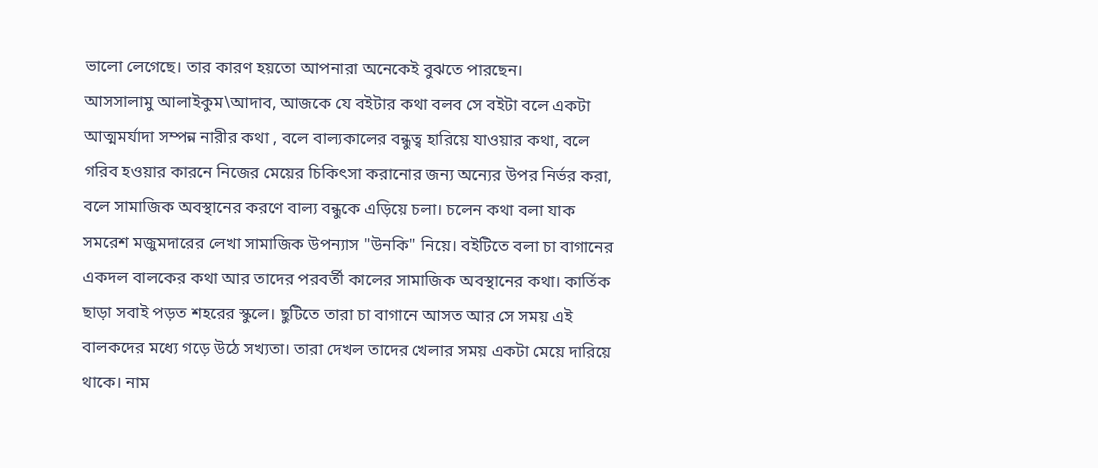ভালো লেগেছে। তার কারণ হয়তো আপনারা অনেকেই বুঝতে পারছেন।
আসসালামু আলাইকুম\আদাব, আজকে যে বইটার কথা বলব সে বইটা বলে একটা আত্মমর্যাদা সম্পন্ন নারীর কথা , বলে বাল্যকালের বন্ধুত্ব হারিয়ে যাওয়ার কথা, বলে গরিব হওয়ার কারনে নিজের মেয়ের চিকিৎসা করানোর জন্য অন্যের উপর নির্ভর করা, বলে সামাজিক অবস্থানের করণে বাল্য বন্ধুকে এড়িয়ে চলা। চলেন কথা বলা যাক সমরেশ মজুমদারের লেখা সামাজিক উপন্যাস "উনকি" নিয়ে। বইটিতে বলা চা বাগানের একদল বালকের কথা আর তাদের পরবর্তী কালের সামাজিক অবস্থানের কথা। কার্তিক ছাড়া সবাই পড়ত শহরের স্কুলে। ছুটিতে তারা চা বাগানে আসত আর সে সময় এই বালকদের মধ্যে গড়ে উঠে সখ্যতা। তারা দেখল তাদের খেলার সময় একটা মেয়ে দারিয়ে থাকে। নাম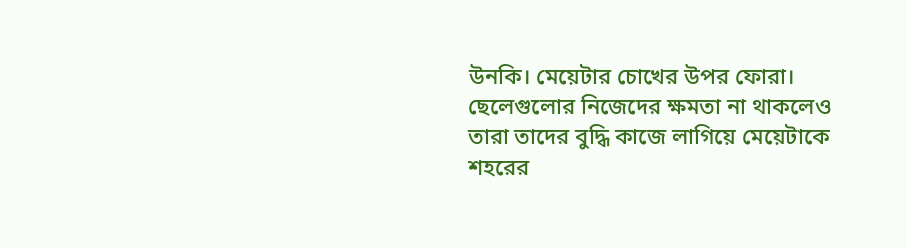উনকি। মেয়েটার চোখের উপর ফোরা। ছেলেগুলোর নিজেদের ক্ষমতা না থাকলেও তারা তাদের বুদ্ধি কাজে লাগিয়ে মেয়েটাকে শহরের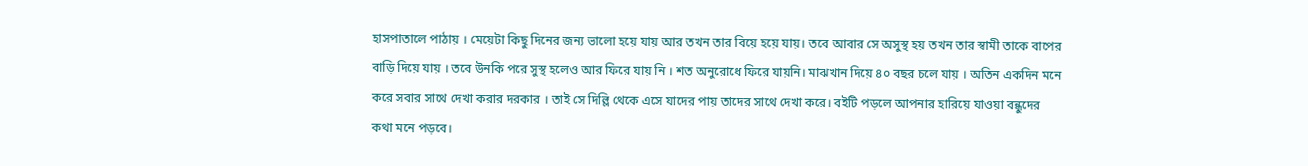হাসপাতালে পাঠায় । মেয়েটা কিছু দিনের জন্য ভালো হয়ে যায় আর তখন তার বিয়ে হয়ে যায়। তবে আবার সে অসুস্থ হয় তখন তার স্বামী তাকে বাপের বাড়ি দিয়ে যায় । তবে উনকি পরে সুস্থ হলেও আর ফিরে যায় নি । শত অনুরোধে ফিরে যায়নি। মাঝখান দিয়ে ৪০ বছর চলে যায় । অতিন একদিন মনে করে সবার সাথে দেখা করার দরকার । তাই সে দিল্লি থেকে এসে যাদের পায় তাদের সাথে দেখা করে। বইটি পড়লে আপনার হারিয়ে যাওয়া বন্ধুদের কথা মনে পড়বে।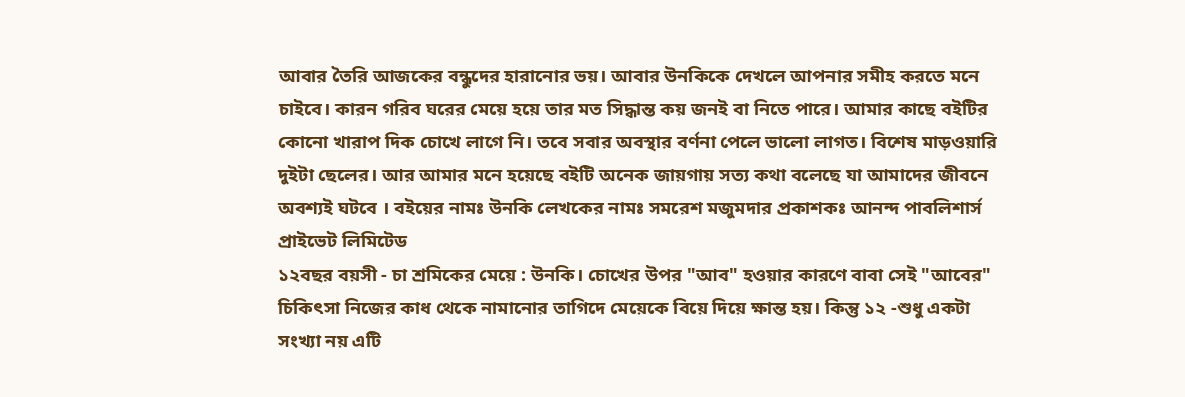আবার তৈরি আজকের বন্ধুদের হারানোর ভয়। আবার উনকিকে দেখলে আপনার সমীহ করতে মনে চাইবে। কারন গরিব ঘরের মেয়ে হয়ে তার মত সিদ্ধান্ত কয় জনই বা নিতে পারে। আমার কাছে বইটির কোনো খারাপ দিক চোখে লাগে নি। তবে সবার অবস্থার বর্ণনা পেলে ভালো লাগত। বিশেষ মাড়ওয়ারি দুইটা ছেলের। আর আমার মনে হয়েছে বইটি অনেক জায়গায় সত্য কথা বলেছে যা আমাদের জীবনে অবশ্যই ঘটবে । বইয়ের নামঃ উনকি লেখকের নামঃ সমরেশ মজুমদার প্রকাশকঃ আনন্দ পাবলিশার্স প্রাইভেট লিমিটেড
১২বছর বয়সী - চা শ্রমিকের মেয়ে : উনকি। চোখের উপর "আব" হওয়ার কারণে বাবা সেই "আবের" চিকিৎসা নিজের কাধ থেকে নামানোর তাগিদে মেয়েকে বিয়ে দিয়ে ক্ষান্ত হয়। কিন্তু ১২ -শুধু একটা সংখ্যা নয় এটি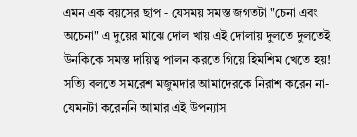এমন এক বয়সের ছাপ - যেসময় সমস্ত জগতটা "চেনা এবং অচেনা" এ দুয়ের মাঝে দোল খায় এই দোলায় দুলতে দুলতেই উনকিকে সমস্ত দায়িত্ব পালন করতে গিয়ে হিমশিম খেতে হয়!
সত্যি বলতে সমরেশ মজুমদার আমাদেরকে নিরাশ করেন না- যেমনটা করেননি আমার এই উপন্যাস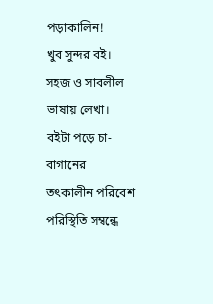পড়াকালিন!
খুব সুন্দর বই। সহজ ও সাবলীল ভাষায় লেখা। বইটা পড়ে চা-বাগানের তৎকালীন পরিবেশ পরিস্থিতি সম্বন্ধে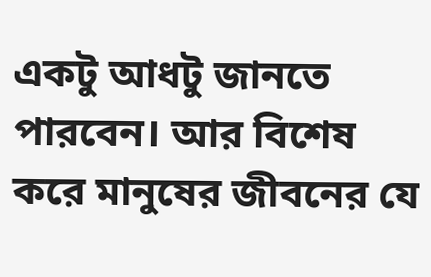একটু আধটু জানতে পারবেন। আর বিশেষ করে মানুষের জীবনের যে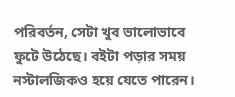পরিবর্তন, সেটা খুব ভালোভাবে ফুটে উঠেছে। বইটা পড়ার সময় নস্টালজিকও হয়ে যেতে পারেন।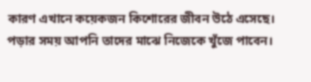কারণ এখানে কয়েকজন কিশোরের জীবন উঠে এসেছে। পড়ার সময় আপনি তাদের মাঝে নিজেকে খুঁজে পাবেন।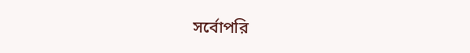সর্বোপরি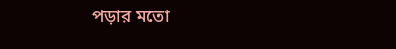পড়ার মতো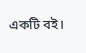একটি বই।